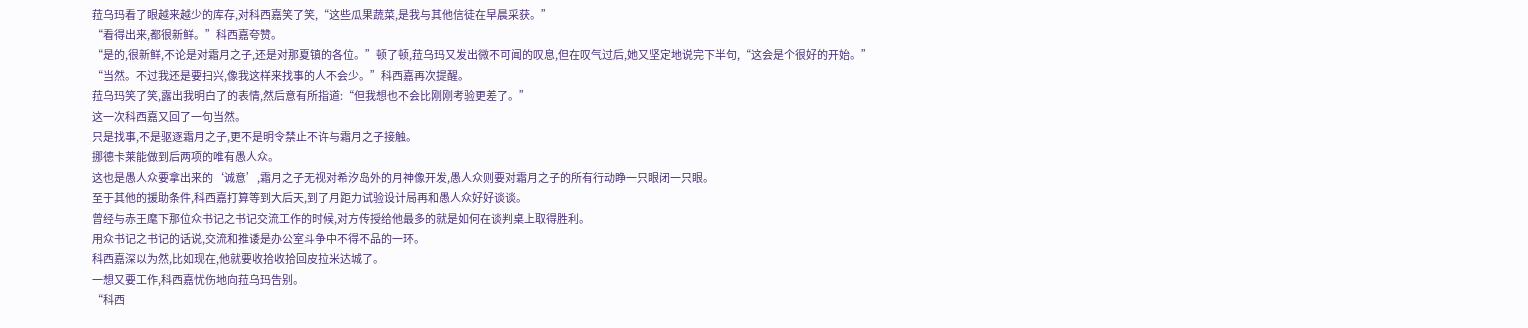菈乌玛看了眼越来越少的库存,对科西嘉笑了笑,“这些瓜果蔬菜,是我与其他信徒在早晨采获。”
“看得出来,都很新鲜。”科西嘉夸赞。
“是的,很新鲜,不论是对霜月之子,还是对那夏镇的各位。”顿了顿,菈乌玛又发出微不可闻的叹息,但在叹气过后,她又坚定地说完下半句,“这会是个很好的开始。”
“当然。不过我还是要扫兴,像我这样来找事的人不会少。”科西嘉再次提醒。
菈乌玛笑了笑,露出我明白了的表情,然后意有所指道:“但我想也不会比刚刚考验更差了。”
这一次科西嘉又回了一句当然。
只是找事,不是驱逐霜月之子,更不是明令禁止不许与霜月之子接触。
挪德卡莱能做到后两项的唯有愚人众。
这也是愚人众要拿出来的‘诚意’,霜月之子无视对希汐岛外的月神像开发,愚人众则要对霜月之子的所有行动睁一只眼闭一只眼。
至于其他的援助条件,科西嘉打算等到大后天,到了月距力试验设计局再和愚人众好好谈谈。
曾经与赤王麾下那位众书记之书记交流工作的时候,对方传授给他最多的就是如何在谈判桌上取得胜利。
用众书记之书记的话说,交流和推诿是办公室斗争中不得不品的一环。
科西嘉深以为然,比如现在,他就要收拾收拾回皮拉米达城了。
一想又要工作,科西嘉忧伤地向菈乌玛告别。
“科西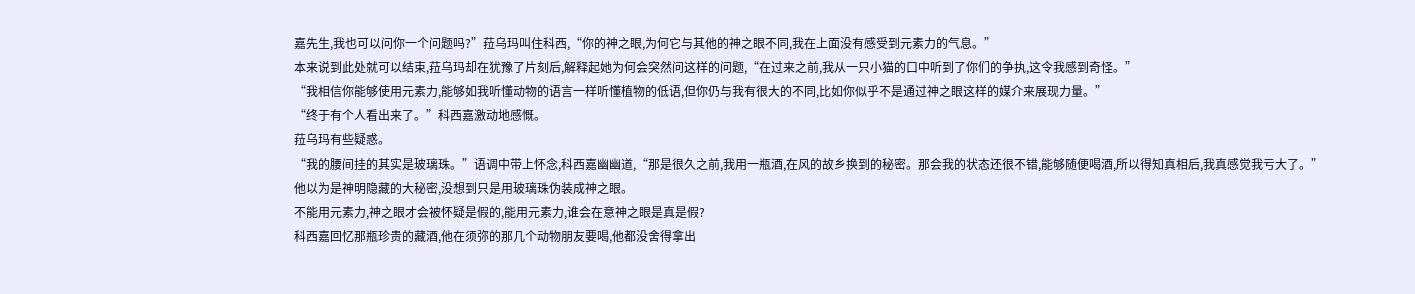嘉先生,我也可以问你一个问题吗?”菈乌玛叫住科西,“你的神之眼,为何它与其他的神之眼不同,我在上面没有感受到元素力的气息。”
本来说到此处就可以结束,菈乌玛却在犹豫了片刻后,解释起她为何会突然问这样的问题,“在过来之前,我从一只小猫的口中听到了你们的争执,这令我感到奇怪。”
“我相信你能够使用元素力,能够如我听懂动物的语言一样听懂植物的低语,但你仍与我有很大的不同,比如你似乎不是通过神之眼这样的媒介来展现力量。”
“终于有个人看出来了。”科西嘉激动地感慨。
菈乌玛有些疑惑。
“我的腰间挂的其实是玻璃珠。”语调中带上怀念,科西嘉幽幽道,“那是很久之前,我用一瓶酒,在风的故乡换到的秘密。那会我的状态还很不错,能够随便喝酒,所以得知真相后,我真感觉我亏大了。”
他以为是神明隐藏的大秘密,没想到只是用玻璃珠伪装成神之眼。
不能用元素力,神之眼才会被怀疑是假的,能用元素力,谁会在意神之眼是真是假?
科西嘉回忆那瓶珍贵的藏酒,他在须弥的那几个动物朋友要喝,他都没舍得拿出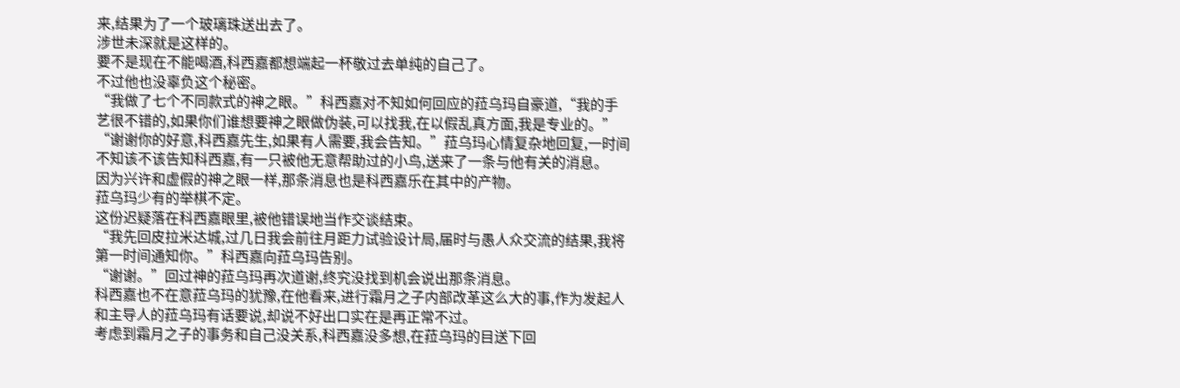来,结果为了一个玻璃珠送出去了。
涉世未深就是这样的。
要不是现在不能喝酒,科西嘉都想端起一杯敬过去单纯的自己了。
不过他也没辜负这个秘密。
“我做了七个不同款式的神之眼。”科西嘉对不知如何回应的菈乌玛自豪道,“我的手艺很不错的,如果你们谁想要神之眼做伪装,可以找我,在以假乱真方面,我是专业的。”
“谢谢你的好意,科西嘉先生,如果有人需要,我会告知。”菈乌玛心情复杂地回复,一时间不知该不该告知科西嘉,有一只被他无意帮助过的小鸟,送来了一条与他有关的消息。
因为兴许和虚假的神之眼一样,那条消息也是科西嘉乐在其中的产物。
菈乌玛少有的举棋不定。
这份迟疑落在科西嘉眼里,被他错误地当作交谈结束。
“我先回皮拉米达城,过几日我会前往月距力试验设计局,届时与愚人众交流的结果,我将第一时间通知你。”科西嘉向菈乌玛告别。
“谢谢。”回过神的菈乌玛再次道谢,终究没找到机会说出那条消息。
科西嘉也不在意菈乌玛的犹豫,在他看来,进行霜月之子内部改革这么大的事,作为发起人和主导人的菈乌玛有话要说,却说不好出口实在是再正常不过。
考虑到霜月之子的事务和自己没关系,科西嘉没多想,在菈乌玛的目送下回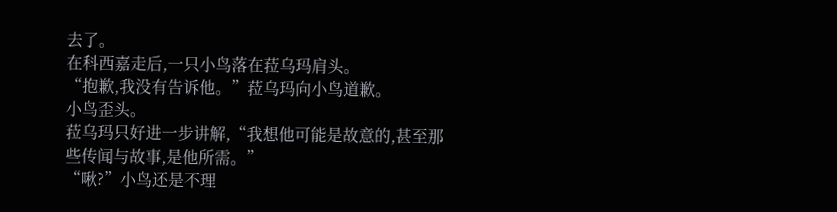去了。
在科西嘉走后,一只小鸟落在菈乌玛肩头。
“抱歉,我没有告诉他。”菈乌玛向小鸟道歉。
小鸟歪头。
菈乌玛只好进一步讲解,“我想他可能是故意的,甚至那些传闻与故事,是他所需。”
“啾?”小鸟还是不理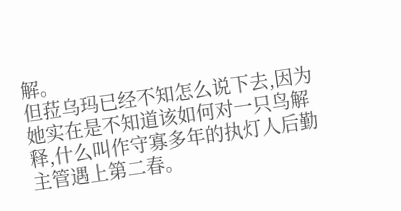解。
但菈乌玛已经不知怎么说下去,因为她实在是不知道该如何对一只鸟解释,什么叫作守寡多年的执灯人后勤主管遇上第二春。